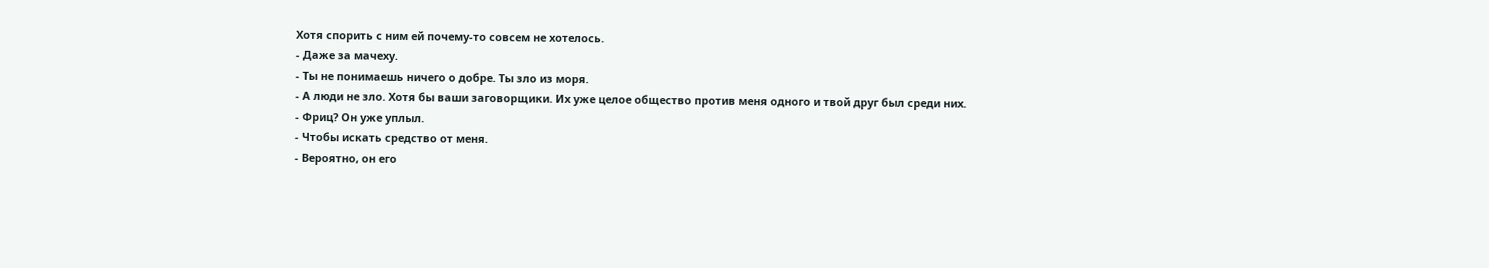Хотя спорить с ним ей почему-то совсем не хотелось.
- Даже за мачеху.
- Ты не понимаешь ничего о добре. Ты зло из моря.
- А люди не зло. Хотя бы ваши заговорщики. Их уже целое общество против меня одного и твой друг был среди них.
- Фриц? Он уже уплыл.
- Чтобы искать средство от меня.
- Вероятно, он его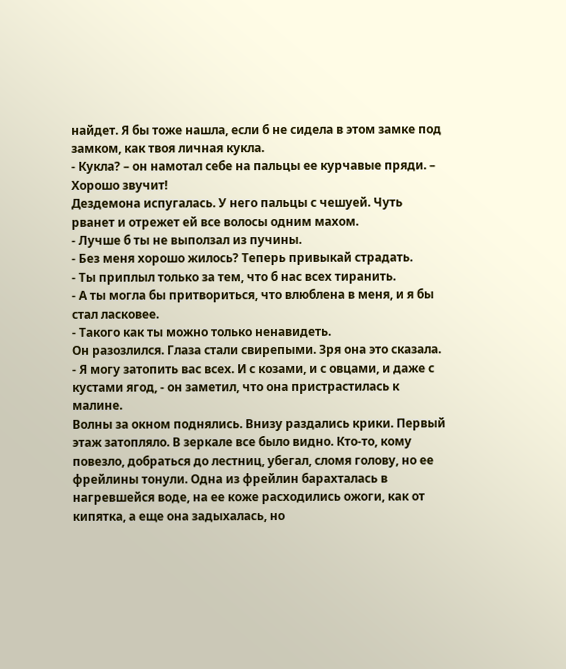найдет. Я бы тоже нашла, если б не сидела в этом замке под замком, как твоя личная кукла.
- Кукла? – он намотал себе на пальцы ее курчавые пряди. – Хорошо звучит!
Дездемона испугалась. У него пальцы с чешуей. Чуть рванет и отрежет ей все волосы одним махом.
- Лучше б ты не выползал из пучины.
- Без меня хорошо жилось? Теперь привыкай страдать.
- Ты приплыл только за тем, что б нас всех тиранить.
- А ты могла бы притвориться, что влюблена в меня, и я бы стал ласковее.
- Такого как ты можно только ненавидеть.
Он разозлился. Глаза стали свирепыми. Зря она это сказала.
- Я могу затопить вас всех. И с козами, и с овцами, и даже с кустами ягод, - он заметил, что она пристрастилась к малине.
Волны за окном поднялись. Внизу раздались крики. Первый этаж затопляло. В зеркале все было видно. Кто-то, кому повезло, добраться до лестниц, убегал, сломя голову, но ее фрейлины тонули. Одна из фрейлин барахталась в нагревшейся воде, на ее коже расходились ожоги, как от кипятка, а еще она задыхалась, но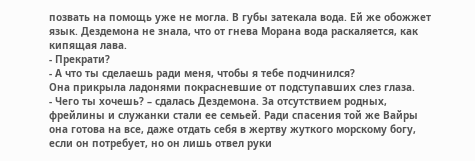позвать на помощь уже не могла. В губы затекала вода. Ей же обожжет язык. Дездемона не знала, что от гнева Морана вода раскаляется, как кипящая лава.
- Прекрати?
- А что ты сделаешь ради меня, чтобы я тебе подчинился?
Она прикрыла ладонями покрасневшие от подступавших слез глаза.
- Чего ты хочешь? – сдалась Дездемона. За отсутствием родных, фрейлины и служанки стали ее семьей. Ради спасения той же Вайры она готова на все, даже отдать себя в жертву жуткого морскому богу, если он потребует, но он лишь отвел руки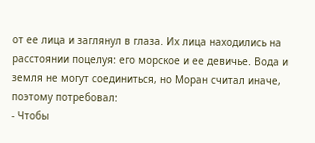от ее лица и заглянул в глаза. Их лица находились на расстоянии поцелуя: его морское и ее девичье. Вода и земля не могут соединиться, но Моран считал иначе, поэтому потребовал:
- Чтобы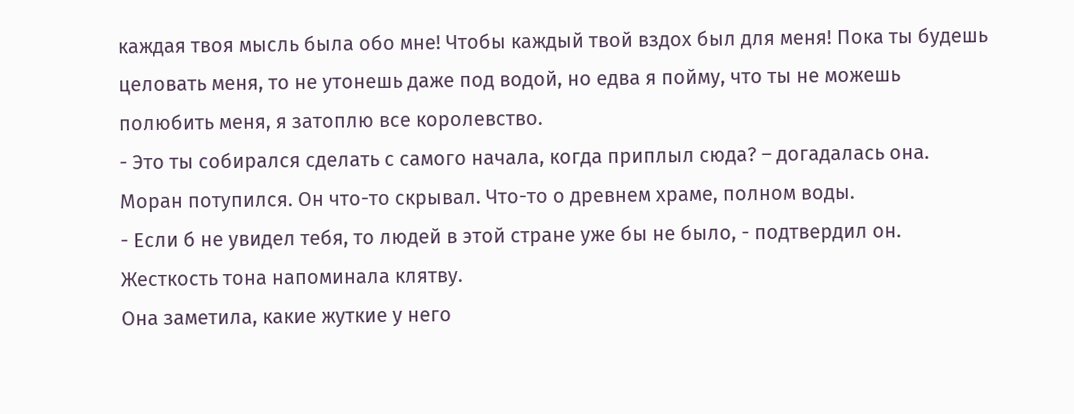каждая твоя мысль была обо мне! Чтобы каждый твой вздох был для меня! Пока ты будешь целовать меня, то не утонешь даже под водой, но едва я пойму, что ты не можешь полюбить меня, я затоплю все королевство.
- Это ты собирался сделать с самого начала, когда приплыл сюда? – догадалась она.
Моран потупился. Он что-то скрывал. Что-то о древнем храме, полном воды.
- Если б не увидел тебя, то людей в этой стране уже бы не было, - подтвердил он. Жесткость тона напоминала клятву.
Она заметила, какие жуткие у него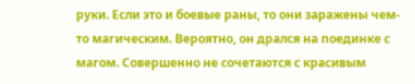руки. Если это и боевые раны, то они заражены чем-то магическим. Вероятно, он дрался на поединке с магом. Совершенно не сочетаются с красивым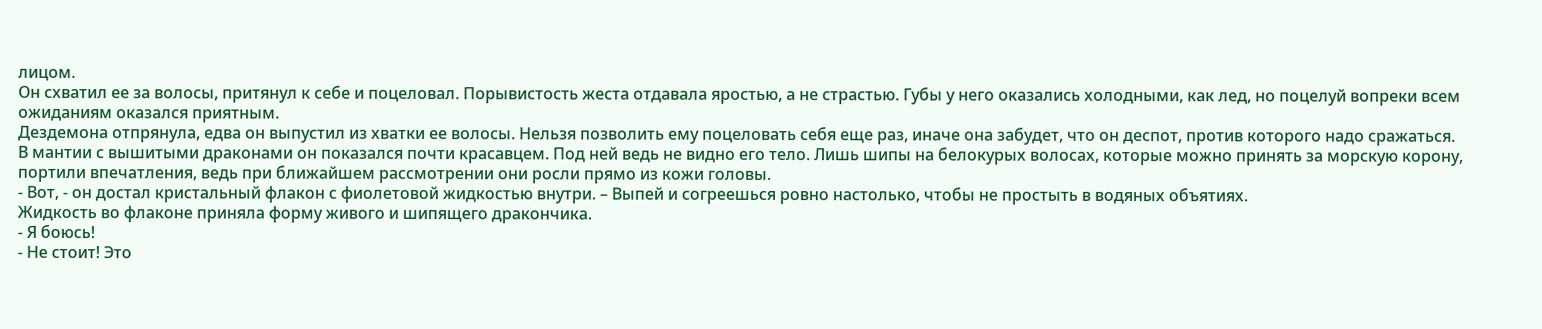лицом.
Он схватил ее за волосы, притянул к себе и поцеловал. Порывистость жеста отдавала яростью, а не страстью. Губы у него оказались холодными, как лед, но поцелуй вопреки всем ожиданиям оказался приятным.
Дездемона отпрянула, едва он выпустил из хватки ее волосы. Нельзя позволить ему поцеловать себя еще раз, иначе она забудет, что он деспот, против которого надо сражаться.
В мантии с вышитыми драконами он показался почти красавцем. Под ней ведь не видно его тело. Лишь шипы на белокурых волосах, которые можно принять за морскую корону, портили впечатления, ведь при ближайшем рассмотрении они росли прямо из кожи головы.
- Вот, - он достал кристальный флакон с фиолетовой жидкостью внутри. – Выпей и согреешься ровно настолько, чтобы не простыть в водяных объятиях.
Жидкость во флаконе приняла форму живого и шипящего дракончика.
- Я боюсь!
- Не стоит! Это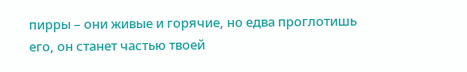пирры – они живые и горячие, но едва проглотишь его, он станет частью твоей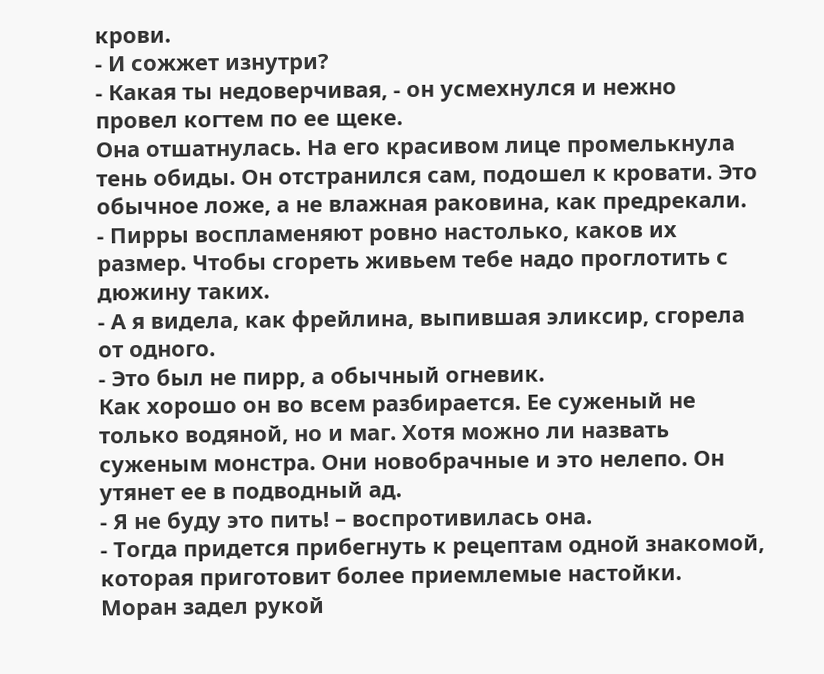крови.
- И сожжет изнутри?
- Какая ты недоверчивая, - он усмехнулся и нежно провел когтем по ее щеке.
Она отшатнулась. На его красивом лице промелькнула тень обиды. Он отстранился сам, подошел к кровати. Это обычное ложе, а не влажная раковина, как предрекали.
- Пирры воспламеняют ровно настолько, каков их размер. Чтобы сгореть живьем тебе надо проглотить с дюжину таких.
- А я видела, как фрейлина, выпившая эликсир, сгорела от одного.
- Это был не пирр, а обычный огневик.
Как хорошо он во всем разбирается. Ее суженый не только водяной, но и маг. Хотя можно ли назвать суженым монстра. Они новобрачные и это нелепо. Он утянет ее в подводный ад.
- Я не буду это пить! – воспротивилась она.
- Тогда придется прибегнуть к рецептам одной знакомой, которая приготовит более приемлемые настойки.
Моран задел рукой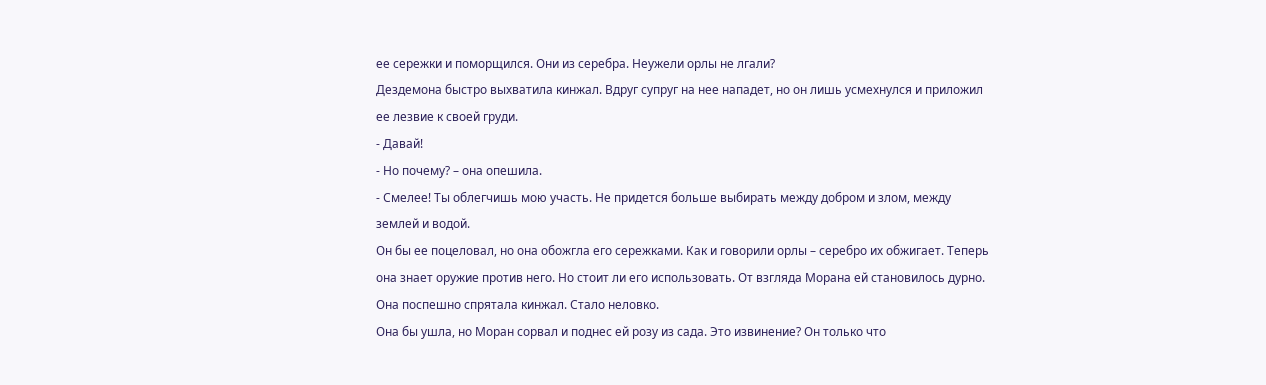ее сережки и поморщился. Они из серебра. Неужели орлы не лгали?
Дездемона быстро выхватила кинжал. Вдруг супруг на нее нападет, но он лишь усмехнулся и приложил ее лезвие к своей груди.
- Давай!
- Но почему? – она опешила.
- Смелее! Ты облегчишь мою участь. Не придется больше выбирать между добром и злом, между землей и водой.
Он бы ее поцеловал, но она обожгла его сережками. Как и говорили орлы – серебро их обжигает. Теперь она знает оружие против него. Но стоит ли его использовать. От взгляда Морана ей становилось дурно. Она поспешно спрятала кинжал. Стало неловко.
Она бы ушла, но Моран сорвал и поднес ей розу из сада. Это извинение? Он только что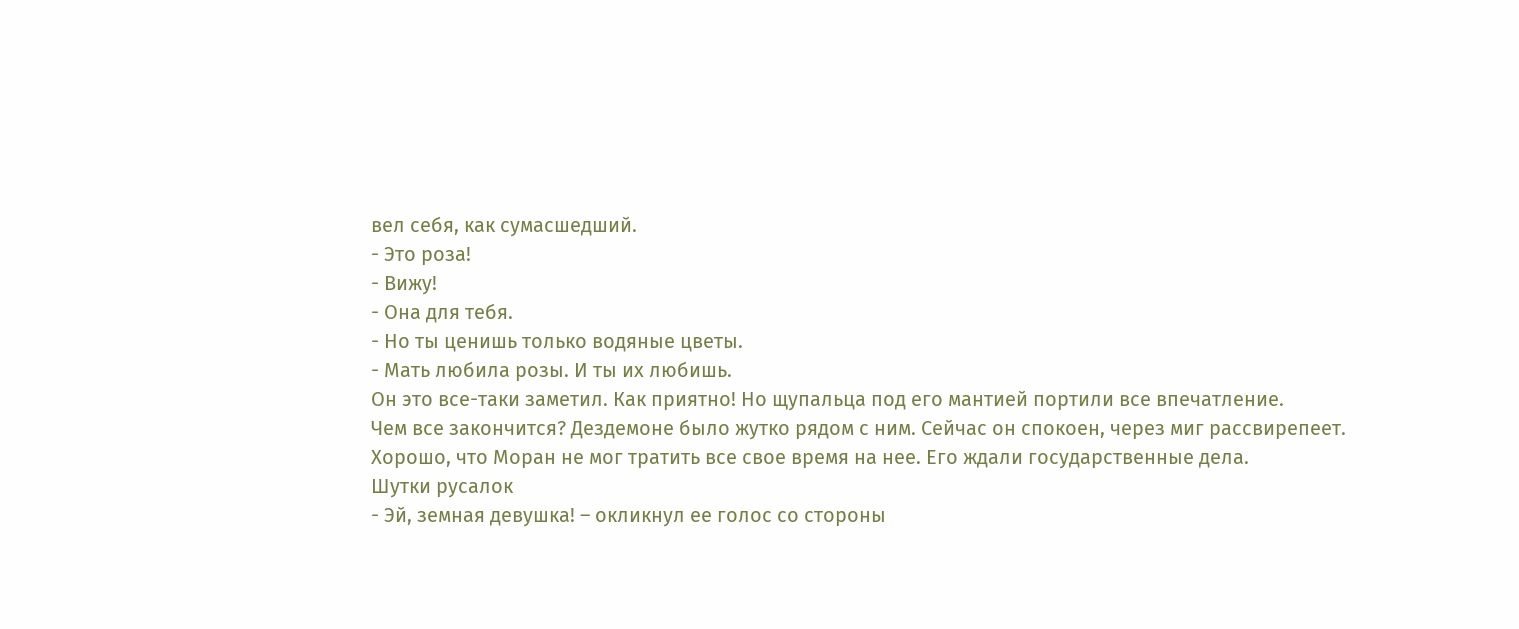вел себя, как сумасшедший.
- Это роза!
- Вижу!
- Она для тебя.
- Но ты ценишь только водяные цветы.
- Мать любила розы. И ты их любишь.
Он это все-таки заметил. Как приятно! Но щупальца под его мантией портили все впечатление.
Чем все закончится? Дездемоне было жутко рядом с ним. Сейчас он спокоен, через миг рассвирепеет.
Хорошо, что Моран не мог тратить все свое время на нее. Его ждали государственные дела.
Шутки русалок
- Эй, земная девушка! – окликнул ее голос со стороны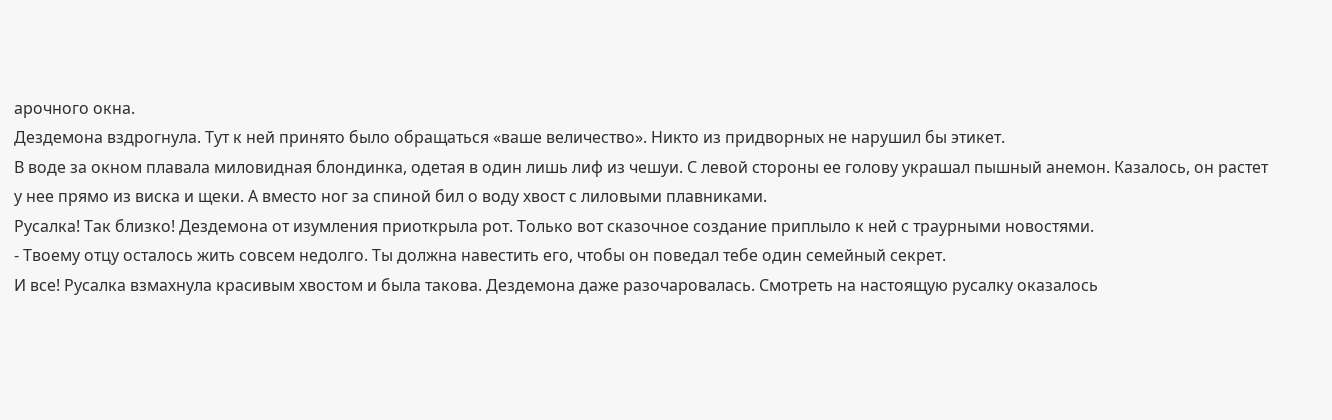арочного окна.
Дездемона вздрогнула. Тут к ней принято было обращаться «ваше величество». Никто из придворных не нарушил бы этикет.
В воде за окном плавала миловидная блондинка, одетая в один лишь лиф из чешуи. С левой стороны ее голову украшал пышный анемон. Казалось, он растет у нее прямо из виска и щеки. А вместо ног за спиной бил о воду хвост с лиловыми плавниками.
Русалка! Так близко! Дездемона от изумления приоткрыла рот. Только вот сказочное создание приплыло к ней с траурными новостями.
- Твоему отцу осталось жить совсем недолго. Ты должна навестить его, чтобы он поведал тебе один семейный секрет.
И все! Русалка взмахнула красивым хвостом и была такова. Дездемона даже разочаровалась. Смотреть на настоящую русалку оказалось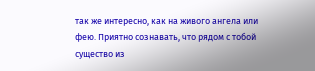так же интересно, как на живого ангела или фею. Приятно сознавать, что рядом с тобой существо из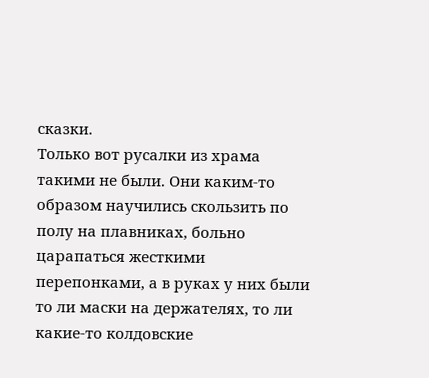сказки.
Только вот русалки из храма такими не были. Они каким-то образом научились скользить по полу на плавниках, больно царапаться жесткими перепонками, а в руках у них были то ли маски на держателях, то ли какие-то колдовские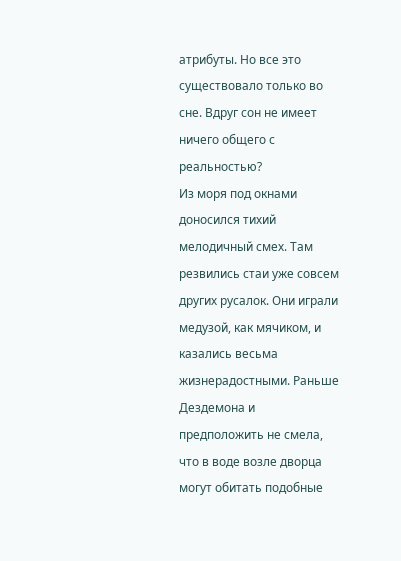атрибуты. Но все это существовало только во сне. Вдруг сон не имеет ничего общего с реальностью?
Из моря под окнами доносился тихий мелодичный смех. Там резвились стаи уже совсем других русалок. Они играли медузой, как мячиком, и казались весьма жизнерадостными. Раньше Дездемона и предположить не смела, что в воде возле дворца могут обитать подобные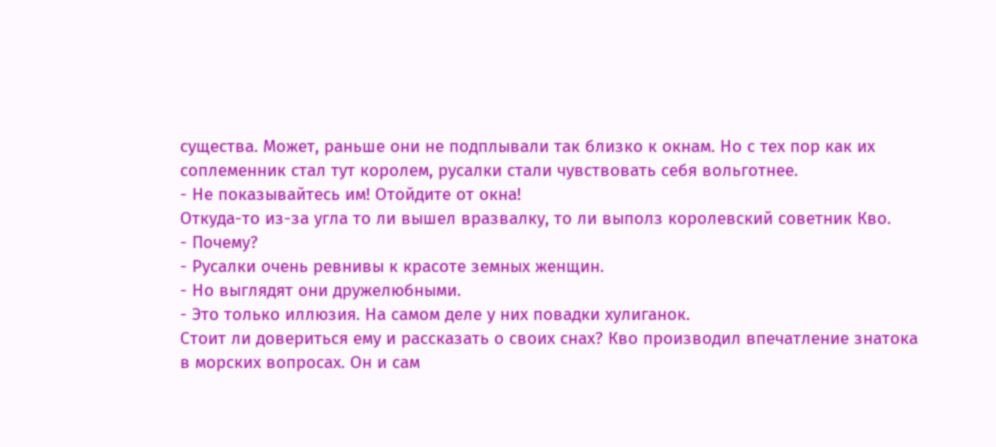существа. Может, раньше они не подплывали так близко к окнам. Но с тех пор как их соплеменник стал тут королем, русалки стали чувствовать себя вольготнее.
- Не показывайтесь им! Отойдите от окна!
Откуда-то из-за угла то ли вышел вразвалку, то ли выполз королевский советник Кво.
- Почему?
- Русалки очень ревнивы к красоте земных женщин.
- Но выглядят они дружелюбными.
- Это только иллюзия. На самом деле у них повадки хулиганок.
Стоит ли довериться ему и рассказать о своих снах? Кво производил впечатление знатока в морских вопросах. Он и сам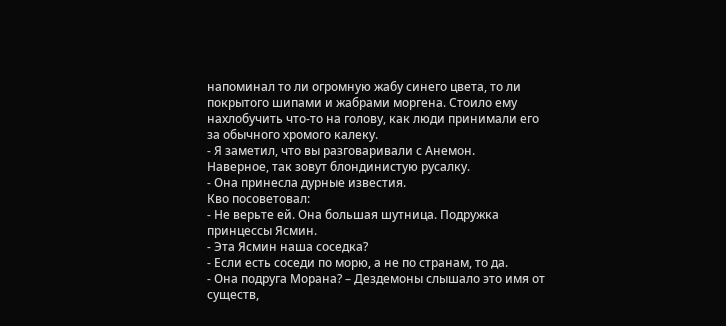напоминал то ли огромную жабу синего цвета, то ли покрытого шипами и жабрами моргена. Стоило ему нахлобучить что-то на голову, как люди принимали его за обычного хромого калеку.
- Я заметил, что вы разговаривали с Анемон.
Наверное, так зовут блондинистую русалку.
- Она принесла дурные известия.
Кво посоветовал:
- Не верьте ей. Она большая шутница. Подружка принцессы Ясмин.
- Эта Ясмин наша соседка?
- Если есть соседи по морю, а не по странам, то да.
- Она подруга Морана? – Дездемоны слышало это имя от существ,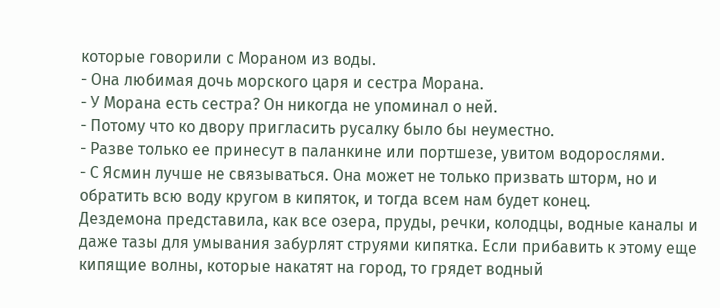которые говорили с Мораном из воды.
- Она любимая дочь морского царя и сестра Морана.
- У Морана есть сестра? Он никогда не упоминал о ней.
- Потому что ко двору пригласить русалку было бы неуместно.
- Разве только ее принесут в паланкине или портшезе, увитом водорослями.
- С Ясмин лучше не связываться. Она может не только призвать шторм, но и обратить всю воду кругом в кипяток, и тогда всем нам будет конец.
Дездемона представила, как все озера, пруды, речки, колодцы, водные каналы и даже тазы для умывания забурлят струями кипятка. Если прибавить к этому еще кипящие волны, которые накатят на город, то грядет водный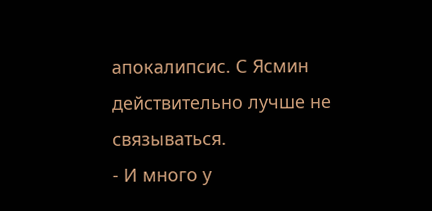апокалипсис. С Ясмин действительно лучше не связываться.
- И много у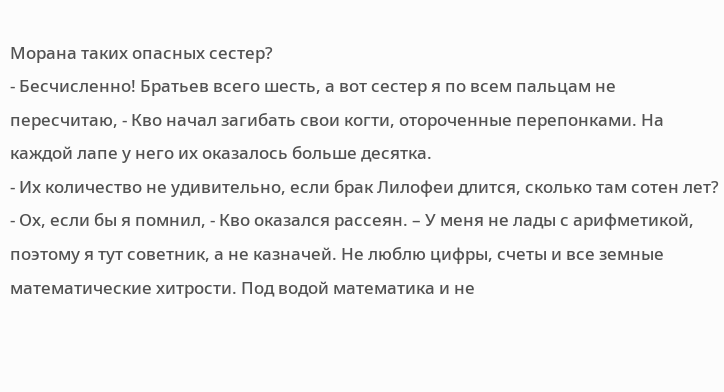Морана таких опасных сестер?
- Бесчисленно! Братьев всего шесть, а вот сестер я по всем пальцам не пересчитаю, - Кво начал загибать свои когти, отороченные перепонками. На каждой лапе у него их оказалось больше десятка.
- Их количество не удивительно, если брак Лилофеи длится, сколько там сотен лет?
- Ох, если бы я помнил, - Кво оказался рассеян. – У меня не лады с арифметикой, поэтому я тут советник, а не казначей. Не люблю цифры, счеты и все земные математические хитрости. Под водой математика и не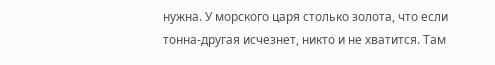нужна. У морского царя столько золота, что если тонна-другая исчезнет, никто и не хватится. Там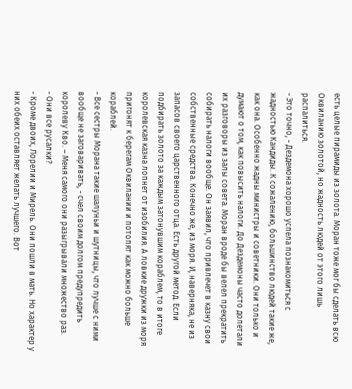есть целые пирамиды из золота. Моран тоже мог бы сделать всю Оквиланию золотой, но жадность людей от этого лишь распалиться.
- Это точно, - Дездемона хорошо успела познакомиться с жадностью Кандиды. К сожалению, большинство людей такие же, как она. Особенно жадны министры и советники. Они только и думают о том, как повысить налоги. До Дездемоны часто долетали их разговоры из залы совета. Моран вроде бы велел прекратить собирать налоги вообще. Он заявил, что привлечет в казну свои собственные средства. Конечно же, из моря. И, наверняка, не из запасов своего царственного отца. Есть другой метод. Если подбирать золото за каждым затонувшим кораблем, то в итоге королевская казна лопнет от изобилия. А ловкие дружки из моря пригонят к берегам Оквилании и потопят как можно больше кораблей.
- Все сестры Морана такие шалуньи и шутницы, что лучше с ними вообще не заговаривать, - счел своим долгом предупредить королеву Кво. – Меня самого они разыгрывали множество раз.
- Они все русалки?
- Кроме двоих, Лорелии и Мирель. Они пошли в мать. Но характер у них обеих оставляет желать лучшего. Вот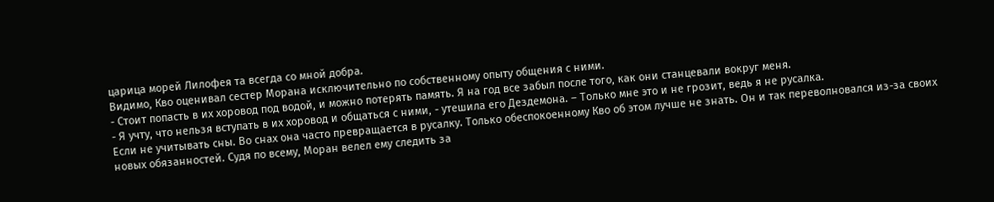царица морей Лилофея та всегда со мной добра.
Видимо, Кво оценивал сестер Морана исключительно по собственному опыту общения с ними.
- Стоит попасть в их хоровод под водой, и можно потерять память. Я на год все забыл после того, как они станцевали вокруг меня.
- Я учту, что нельзя вступать в их хоровод и общаться с ними, - утешила его Дездемона. – Только мне это и не грозит, ведь я не русалка.
Если не учитывать сны. Во снах она часто превращается в русалку. Только обеспокоенному Кво об этом лучше не знать. Он и так переволновался из-за своих новых обязанностей. Судя по всему, Моран велел ему следить за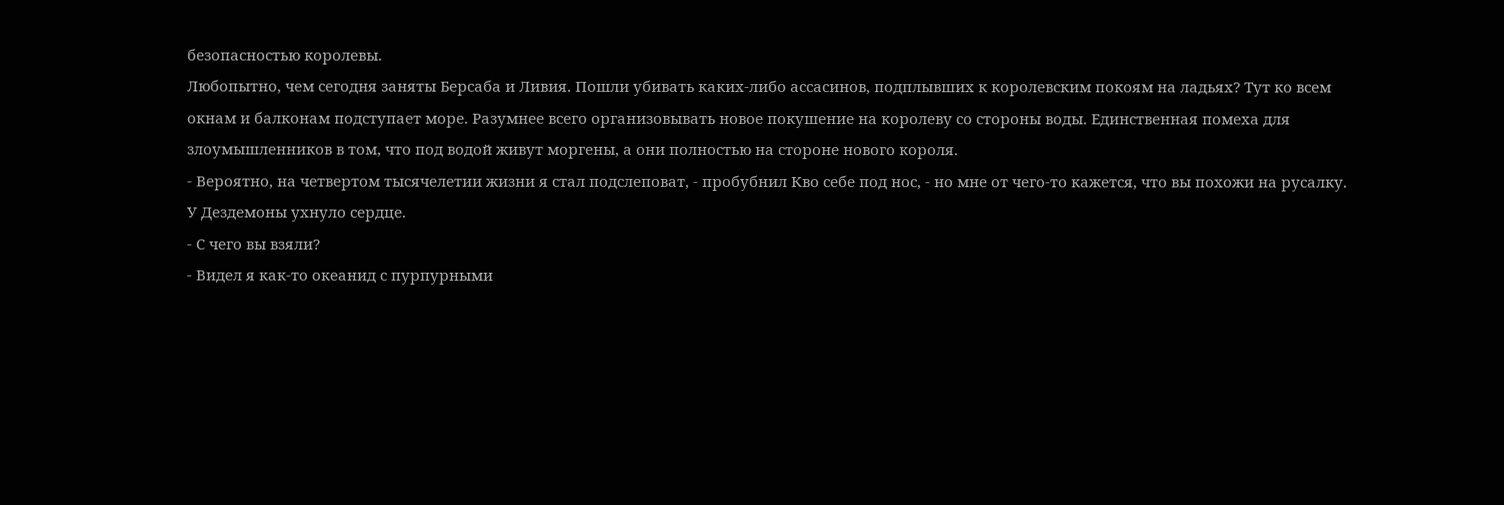безопасностью королевы.
Любопытно, чем сегодня заняты Берсаба и Ливия. Пошли убивать каких-либо ассасинов, подплывших к королевским покоям на ладьях? Тут ко всем окнам и балконам подступает море. Разумнее всего организовывать новое покушение на королеву со стороны воды. Единственная помеха для злоумышленников в том, что под водой живут моргены, а они полностью на стороне нового короля.
- Вероятно, на четвертом тысячелетии жизни я стал подслеповат, - пробубнил Кво себе под нос, - но мне от чего-то кажется, что вы похожи на русалку.
У Дездемоны ухнуло сердце.
- С чего вы взяли?
- Видел я как-то океанид с пурпурными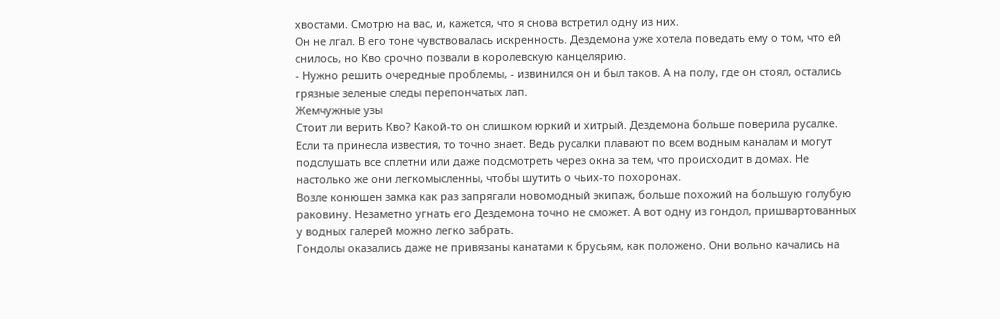хвостами. Смотрю на вас, и, кажется, что я снова встретил одну из них.
Он не лгал. В его тоне чувствовалась искренность. Дездемона уже хотела поведать ему о том, что ей снилось, но Кво срочно позвали в королевскую канцелярию.
- Нужно решить очередные проблемы, - извинился он и был таков. А на полу, где он стоял, остались грязные зеленые следы перепончатых лап.
Жемчужные узы
Стоит ли верить Кво? Какой-то он слишком юркий и хитрый. Дездемона больше поверила русалке. Если та принесла известия, то точно знает. Ведь русалки плавают по всем водным каналам и могут подслушать все сплетни или даже подсмотреть через окна за тем, что происходит в домах. Не настолько же они легкомысленны, чтобы шутить о чьих-то похоронах.
Возле конюшен замка как раз запрягали новомодный экипаж, больше похожий на большую голубую раковину. Незаметно угнать его Дездемона точно не сможет. А вот одну из гондол, пришвартованных у водных галерей можно легко забрать.
Гондолы оказались даже не привязаны канатами к брусьям, как положено. Они вольно качались на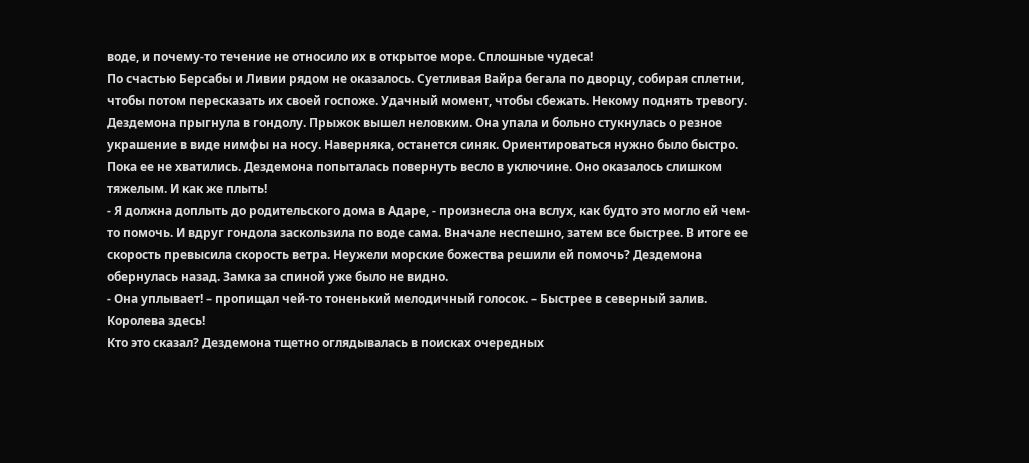воде, и почему-то течение не относило их в открытое море. Сплошные чудеса!
По счастью Берсабы и Ливии рядом не оказалось. Суетливая Вайра бегала по дворцу, собирая сплетни, чтобы потом пересказать их своей госпоже. Удачный момент, чтобы сбежать. Некому поднять тревогу. Дездемона прыгнула в гондолу. Прыжок вышел неловким. Она упала и больно стукнулась о резное украшение в виде нимфы на носу. Наверняка, останется синяк. Ориентироваться нужно было быстро. Пока ее не хватились. Дездемона попыталась повернуть весло в уключине. Оно оказалось слишком тяжелым. И как же плыть!
- Я должна доплыть до родительского дома в Адаре, - произнесла она вслух, как будто это могло ей чем-то помочь. И вдруг гондола заскользила по воде сама. Вначале неспешно, затем все быстрее. В итоге ее скорость превысила скорость ветра. Неужели морские божества решили ей помочь? Дездемона обернулась назад. Замка за спиной уже было не видно.
- Она уплывает! – пропищал чей-то тоненький мелодичный голосок. – Быстрее в северный залив. Королева здесь!
Кто это сказал? Дездемона тщетно оглядывалась в поисках очередных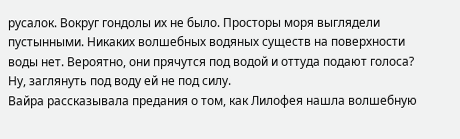русалок. Вокруг гондолы их не было. Просторы моря выглядели пустынными. Никаких волшебных водяных существ на поверхности воды нет. Вероятно, они прячутся под водой и оттуда подают голоса? Ну, заглянуть под воду ей не под силу.
Вайра рассказывала предания о том, как Лилофея нашла волшебную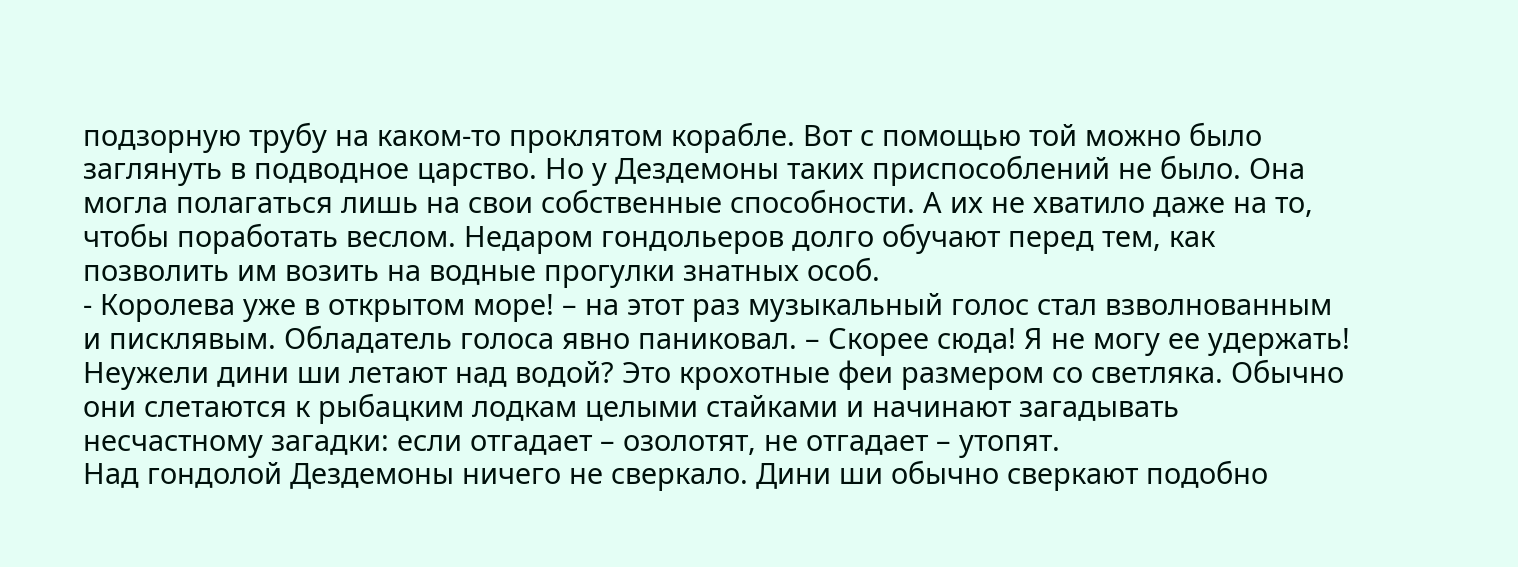подзорную трубу на каком-то проклятом корабле. Вот с помощью той можно было заглянуть в подводное царство. Но у Дездемоны таких приспособлений не было. Она могла полагаться лишь на свои собственные способности. А их не хватило даже на то, чтобы поработать веслом. Недаром гондольеров долго обучают перед тем, как позволить им возить на водные прогулки знатных особ.
- Королева уже в открытом море! – на этот раз музыкальный голос стал взволнованным и писклявым. Обладатель голоса явно паниковал. – Скорее сюда! Я не могу ее удержать!
Неужели дини ши летают над водой? Это крохотные феи размером со светляка. Обычно они слетаются к рыбацким лодкам целыми стайками и начинают загадывать несчастному загадки: если отгадает – озолотят, не отгадает – утопят.
Над гондолой Дездемоны ничего не сверкало. Дини ши обычно сверкают подобно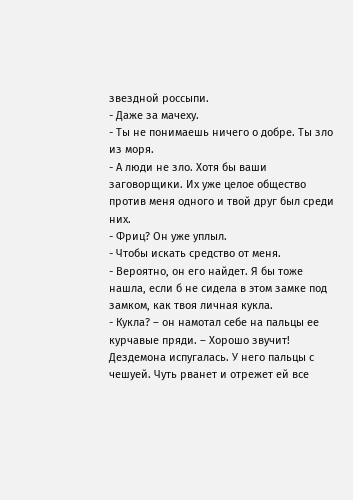звездной россыпи.
- Даже за мачеху.
- Ты не понимаешь ничего о добре. Ты зло из моря.
- А люди не зло. Хотя бы ваши заговорщики. Их уже целое общество против меня одного и твой друг был среди них.
- Фриц? Он уже уплыл.
- Чтобы искать средство от меня.
- Вероятно, он его найдет. Я бы тоже нашла, если б не сидела в этом замке под замком, как твоя личная кукла.
- Кукла? – он намотал себе на пальцы ее курчавые пряди. – Хорошо звучит!
Дездемона испугалась. У него пальцы с чешуей. Чуть рванет и отрежет ей все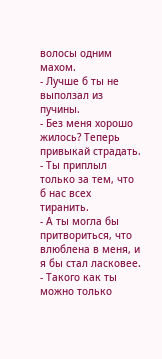волосы одним махом.
- Лучше б ты не выползал из пучины.
- Без меня хорошо жилось? Теперь привыкай страдать.
- Ты приплыл только за тем, что б нас всех тиранить.
- А ты могла бы притвориться, что влюблена в меня, и я бы стал ласковее.
- Такого как ты можно только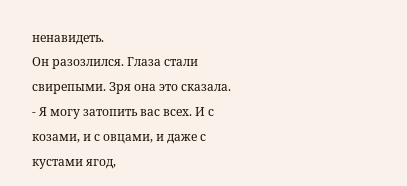ненавидеть.
Он разозлился. Глаза стали свирепыми. Зря она это сказала.
- Я могу затопить вас всех. И с козами, и с овцами, и даже с кустами ягод,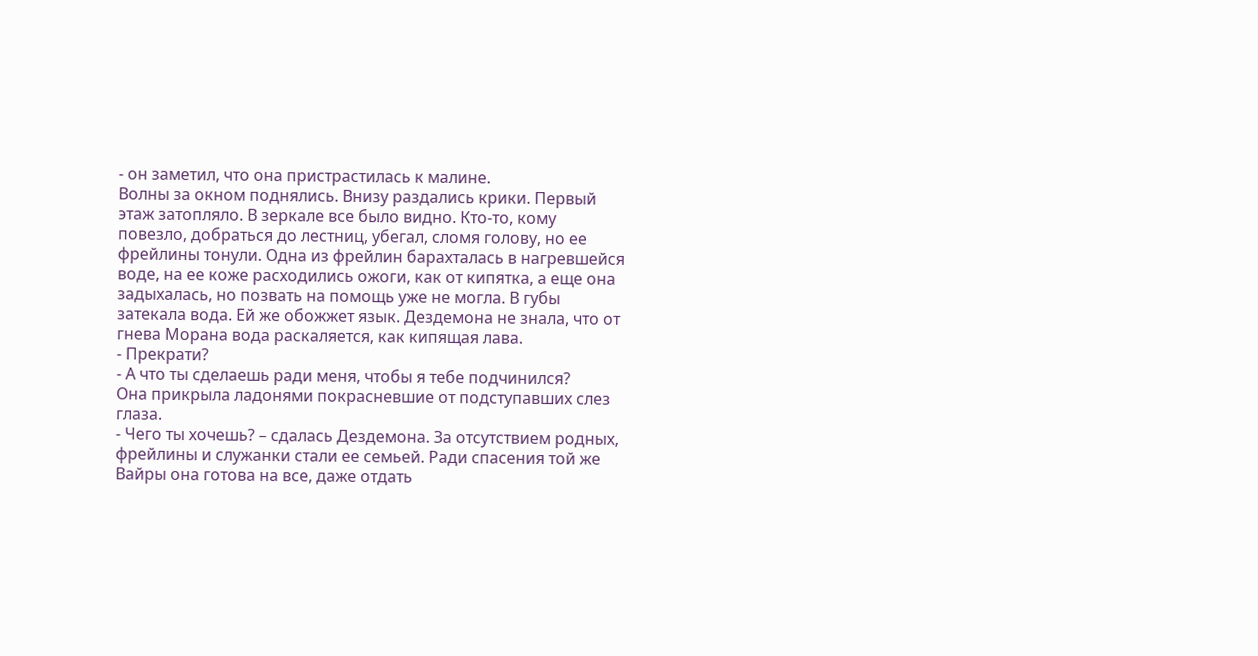- он заметил, что она пристрастилась к малине.
Волны за окном поднялись. Внизу раздались крики. Первый этаж затопляло. В зеркале все было видно. Кто-то, кому повезло, добраться до лестниц, убегал, сломя голову, но ее фрейлины тонули. Одна из фрейлин барахталась в нагревшейся воде, на ее коже расходились ожоги, как от кипятка, а еще она задыхалась, но позвать на помощь уже не могла. В губы затекала вода. Ей же обожжет язык. Дездемона не знала, что от гнева Морана вода раскаляется, как кипящая лава.
- Прекрати?
- А что ты сделаешь ради меня, чтобы я тебе подчинился?
Она прикрыла ладонями покрасневшие от подступавших слез глаза.
- Чего ты хочешь? – сдалась Дездемона. За отсутствием родных, фрейлины и служанки стали ее семьей. Ради спасения той же Вайры она готова на все, даже отдать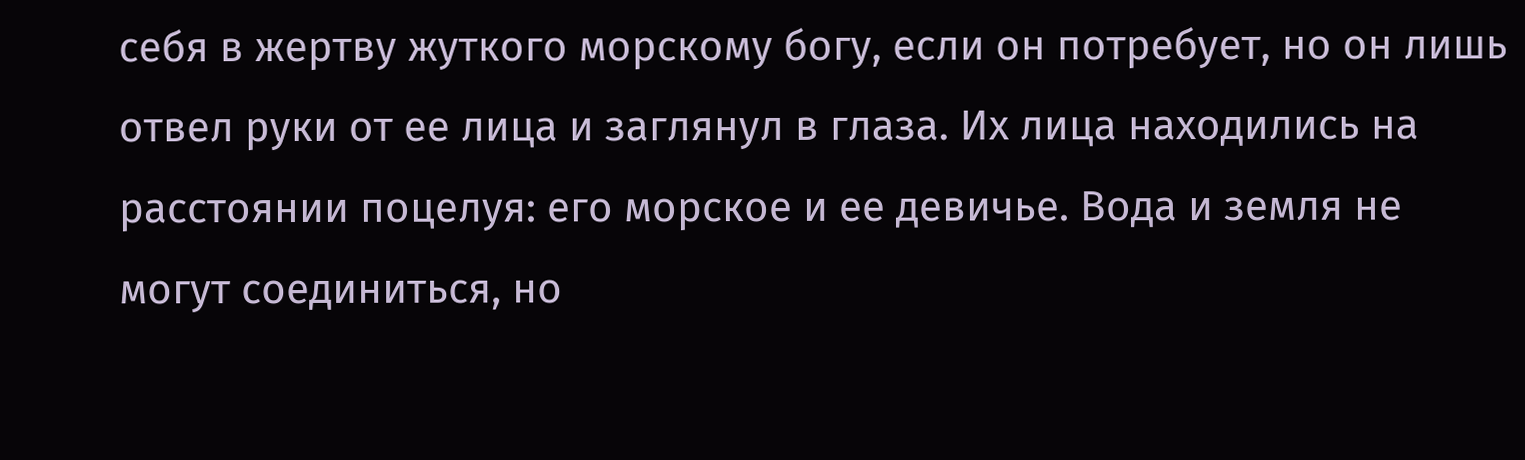себя в жертву жуткого морскому богу, если он потребует, но он лишь отвел руки от ее лица и заглянул в глаза. Их лица находились на расстоянии поцелуя: его морское и ее девичье. Вода и земля не могут соединиться, но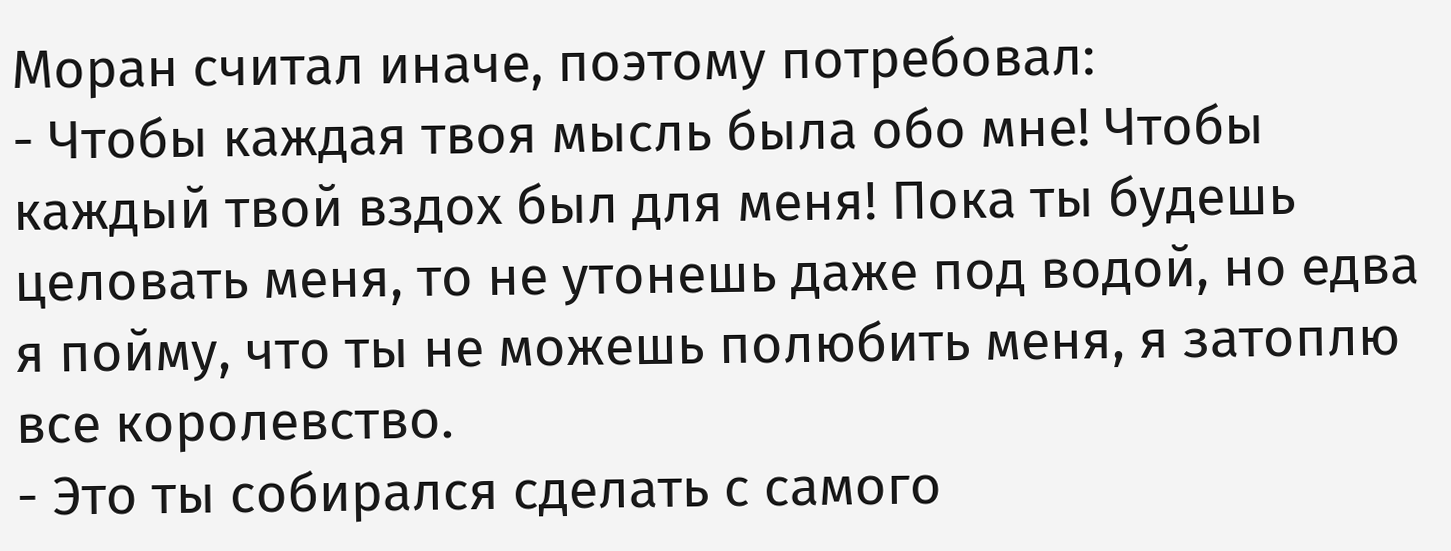Моран считал иначе, поэтому потребовал:
- Чтобы каждая твоя мысль была обо мне! Чтобы каждый твой вздох был для меня! Пока ты будешь целовать меня, то не утонешь даже под водой, но едва я пойму, что ты не можешь полюбить меня, я затоплю все королевство.
- Это ты собирался сделать с самого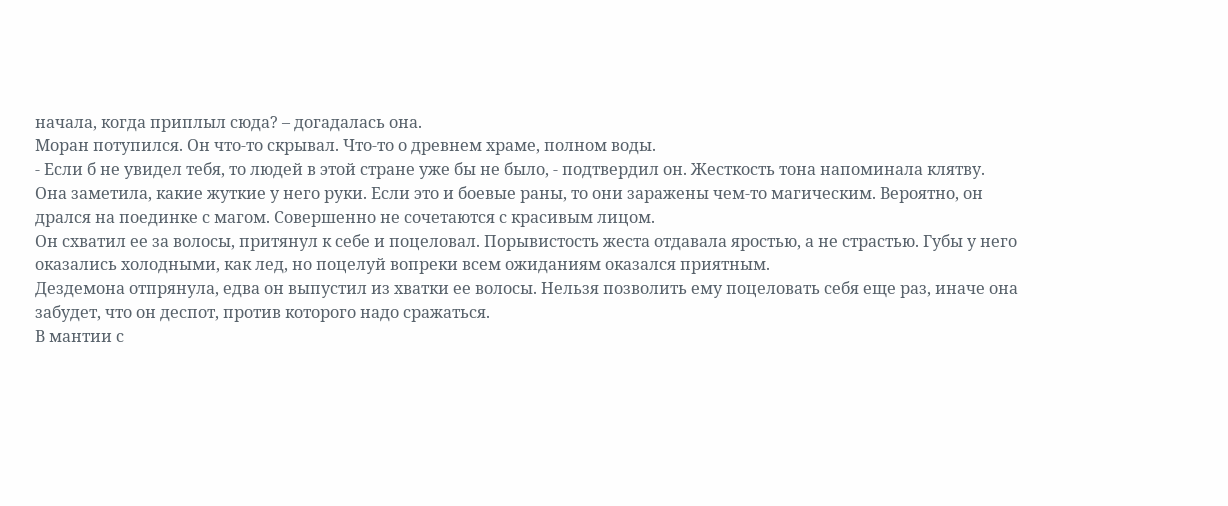начала, когда приплыл сюда? – догадалась она.
Моран потупился. Он что-то скрывал. Что-то о древнем храме, полном воды.
- Если б не увидел тебя, то людей в этой стране уже бы не было, - подтвердил он. Жесткость тона напоминала клятву.
Она заметила, какие жуткие у него руки. Если это и боевые раны, то они заражены чем-то магическим. Вероятно, он дрался на поединке с магом. Совершенно не сочетаются с красивым лицом.
Он схватил ее за волосы, притянул к себе и поцеловал. Порывистость жеста отдавала яростью, а не страстью. Губы у него оказались холодными, как лед, но поцелуй вопреки всем ожиданиям оказался приятным.
Дездемона отпрянула, едва он выпустил из хватки ее волосы. Нельзя позволить ему поцеловать себя еще раз, иначе она забудет, что он деспот, против которого надо сражаться.
В мантии с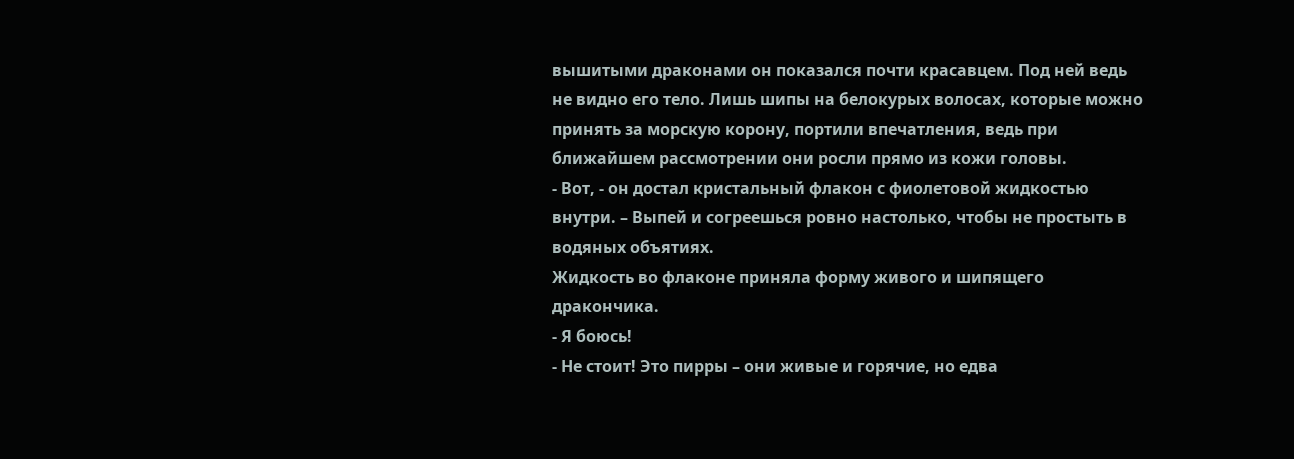вышитыми драконами он показался почти красавцем. Под ней ведь не видно его тело. Лишь шипы на белокурых волосах, которые можно принять за морскую корону, портили впечатления, ведь при ближайшем рассмотрении они росли прямо из кожи головы.
- Вот, - он достал кристальный флакон с фиолетовой жидкостью внутри. – Выпей и согреешься ровно настолько, чтобы не простыть в водяных объятиях.
Жидкость во флаконе приняла форму живого и шипящего дракончика.
- Я боюсь!
- Не стоит! Это пирры – они живые и горячие, но едва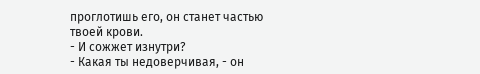проглотишь его, он станет частью твоей крови.
- И сожжет изнутри?
- Какая ты недоверчивая, - он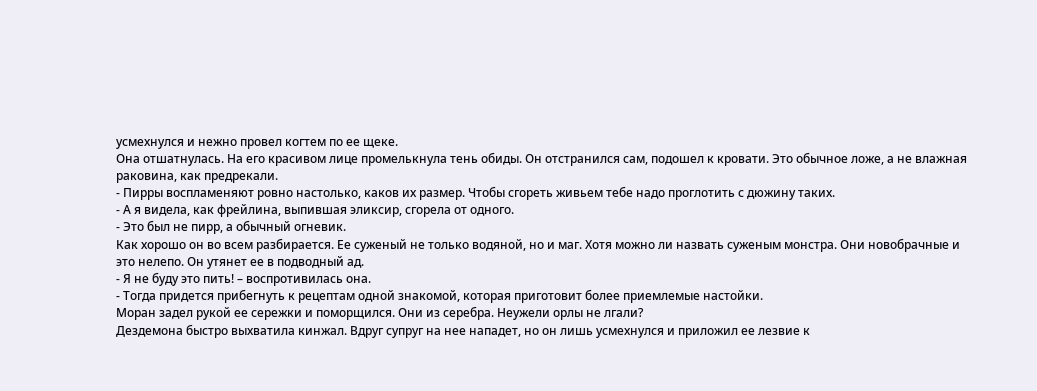усмехнулся и нежно провел когтем по ее щеке.
Она отшатнулась. На его красивом лице промелькнула тень обиды. Он отстранился сам, подошел к кровати. Это обычное ложе, а не влажная раковина, как предрекали.
- Пирры воспламеняют ровно настолько, каков их размер. Чтобы сгореть живьем тебе надо проглотить с дюжину таких.
- А я видела, как фрейлина, выпившая эликсир, сгорела от одного.
- Это был не пирр, а обычный огневик.
Как хорошо он во всем разбирается. Ее суженый не только водяной, но и маг. Хотя можно ли назвать суженым монстра. Они новобрачные и это нелепо. Он утянет ее в подводный ад.
- Я не буду это пить! – воспротивилась она.
- Тогда придется прибегнуть к рецептам одной знакомой, которая приготовит более приемлемые настойки.
Моран задел рукой ее сережки и поморщился. Они из серебра. Неужели орлы не лгали?
Дездемона быстро выхватила кинжал. Вдруг супруг на нее нападет, но он лишь усмехнулся и приложил ее лезвие к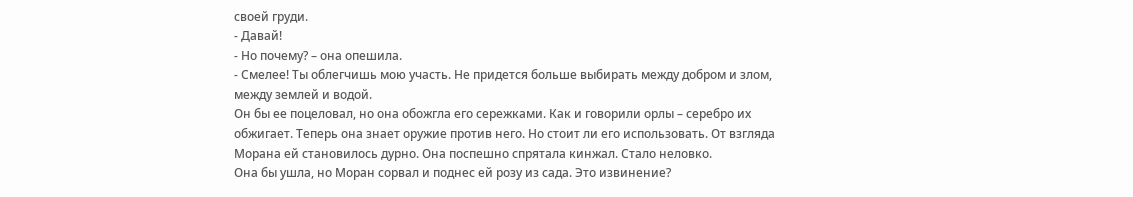своей груди.
- Давай!
- Но почему? – она опешила.
- Смелее! Ты облегчишь мою участь. Не придется больше выбирать между добром и злом, между землей и водой.
Он бы ее поцеловал, но она обожгла его сережками. Как и говорили орлы – серебро их обжигает. Теперь она знает оружие против него. Но стоит ли его использовать. От взгляда Морана ей становилось дурно. Она поспешно спрятала кинжал. Стало неловко.
Она бы ушла, но Моран сорвал и поднес ей розу из сада. Это извинение?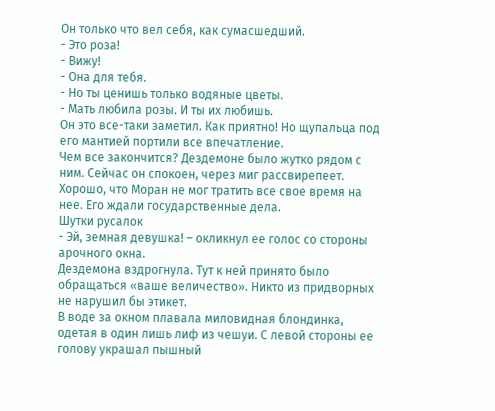Он только что вел себя, как сумасшедший.
- Это роза!
- Вижу!
- Она для тебя.
- Но ты ценишь только водяные цветы.
- Мать любила розы. И ты их любишь.
Он это все-таки заметил. Как приятно! Но щупальца под его мантией портили все впечатление.
Чем все закончится? Дездемоне было жутко рядом с ним. Сейчас он спокоен, через миг рассвирепеет.
Хорошо, что Моран не мог тратить все свое время на нее. Его ждали государственные дела.
Шутки русалок
- Эй, земная девушка! – окликнул ее голос со стороны арочного окна.
Дездемона вздрогнула. Тут к ней принято было обращаться «ваше величество». Никто из придворных не нарушил бы этикет.
В воде за окном плавала миловидная блондинка, одетая в один лишь лиф из чешуи. С левой стороны ее голову украшал пышный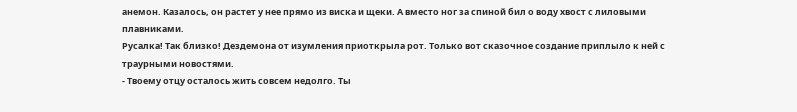анемон. Казалось, он растет у нее прямо из виска и щеки. А вместо ног за спиной бил о воду хвост с лиловыми плавниками.
Русалка! Так близко! Дездемона от изумления приоткрыла рот. Только вот сказочное создание приплыло к ней с траурными новостями.
- Твоему отцу осталось жить совсем недолго. Ты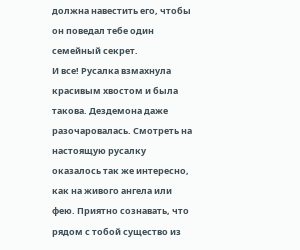должна навестить его, чтобы он поведал тебе один семейный секрет.
И все! Русалка взмахнула красивым хвостом и была такова. Дездемона даже разочаровалась. Смотреть на настоящую русалку оказалось так же интересно, как на живого ангела или фею. Приятно сознавать, что рядом с тобой существо из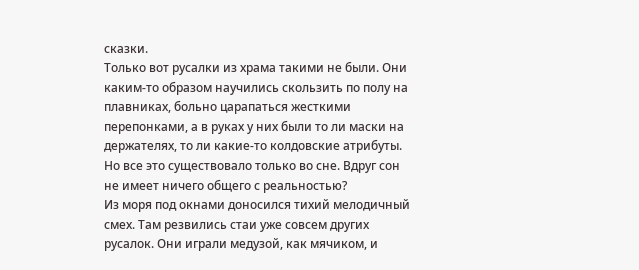сказки.
Только вот русалки из храма такими не были. Они каким-то образом научились скользить по полу на плавниках, больно царапаться жесткими перепонками, а в руках у них были то ли маски на держателях, то ли какие-то колдовские атрибуты. Но все это существовало только во сне. Вдруг сон не имеет ничего общего с реальностью?
Из моря под окнами доносился тихий мелодичный смех. Там резвились стаи уже совсем других русалок. Они играли медузой, как мячиком, и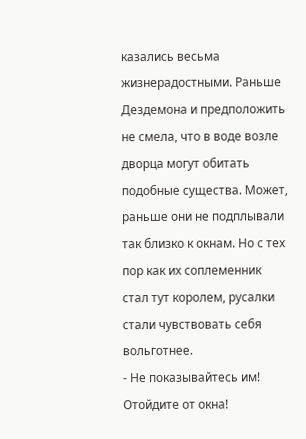казались весьма жизнерадостными. Раньше Дездемона и предположить не смела, что в воде возле дворца могут обитать подобные существа. Может, раньше они не подплывали так близко к окнам. Но с тех пор как их соплеменник стал тут королем, русалки стали чувствовать себя вольготнее.
- Не показывайтесь им! Отойдите от окна!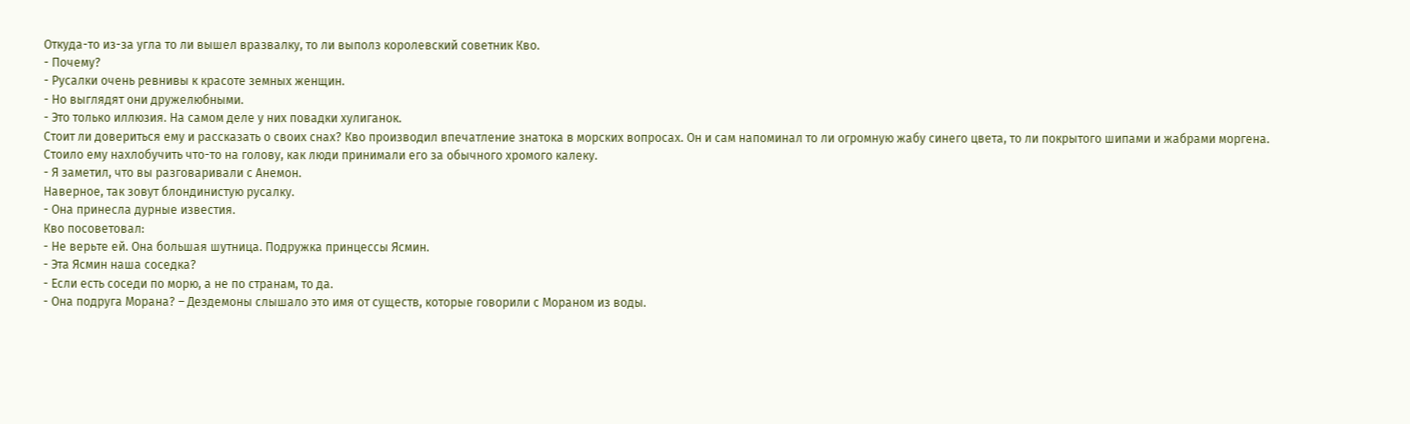Откуда-то из-за угла то ли вышел вразвалку, то ли выполз королевский советник Кво.
- Почему?
- Русалки очень ревнивы к красоте земных женщин.
- Но выглядят они дружелюбными.
- Это только иллюзия. На самом деле у них повадки хулиганок.
Стоит ли довериться ему и рассказать о своих снах? Кво производил впечатление знатока в морских вопросах. Он и сам напоминал то ли огромную жабу синего цвета, то ли покрытого шипами и жабрами моргена. Стоило ему нахлобучить что-то на голову, как люди принимали его за обычного хромого калеку.
- Я заметил, что вы разговаривали с Анемон.
Наверное, так зовут блондинистую русалку.
- Она принесла дурные известия.
Кво посоветовал:
- Не верьте ей. Она большая шутница. Подружка принцессы Ясмин.
- Эта Ясмин наша соседка?
- Если есть соседи по морю, а не по странам, то да.
- Она подруга Морана? – Дездемоны слышало это имя от существ, которые говорили с Мораном из воды.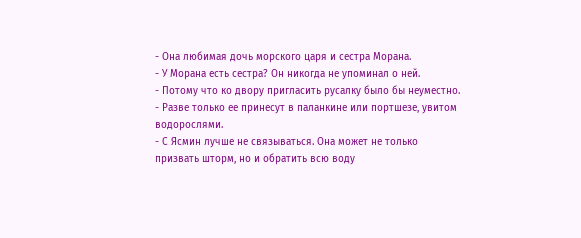- Она любимая дочь морского царя и сестра Морана.
- У Морана есть сестра? Он никогда не упоминал о ней.
- Потому что ко двору пригласить русалку было бы неуместно.
- Разве только ее принесут в паланкине или портшезе, увитом водорослями.
- С Ясмин лучше не связываться. Она может не только призвать шторм, но и обратить всю воду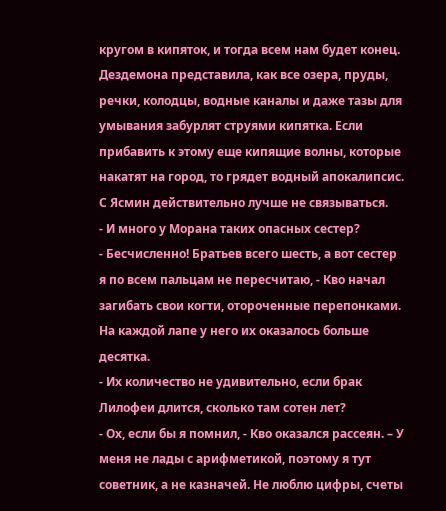кругом в кипяток, и тогда всем нам будет конец.
Дездемона представила, как все озера, пруды, речки, колодцы, водные каналы и даже тазы для умывания забурлят струями кипятка. Если прибавить к этому еще кипящие волны, которые накатят на город, то грядет водный апокалипсис. С Ясмин действительно лучше не связываться.
- И много у Морана таких опасных сестер?
- Бесчисленно! Братьев всего шесть, а вот сестер я по всем пальцам не пересчитаю, - Кво начал загибать свои когти, отороченные перепонками. На каждой лапе у него их оказалось больше десятка.
- Их количество не удивительно, если брак Лилофеи длится, сколько там сотен лет?
- Ох, если бы я помнил, - Кво оказался рассеян. – У меня не лады с арифметикой, поэтому я тут советник, а не казначей. Не люблю цифры, счеты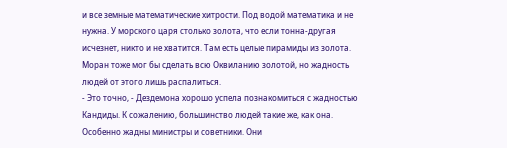и все земные математические хитрости. Под водой математика и не нужна. У морского царя столько золота, что если тонна-другая исчезнет, никто и не хватится. Там есть целые пирамиды из золота. Моран тоже мог бы сделать всю Оквиланию золотой, но жадность людей от этого лишь распалиться.
- Это точно, - Дездемона хорошо успела познакомиться с жадностью Кандиды. К сожалению, большинство людей такие же, как она. Особенно жадны министры и советники. Они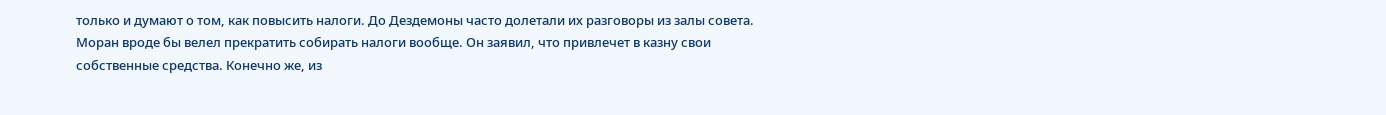только и думают о том, как повысить налоги. До Дездемоны часто долетали их разговоры из залы совета. Моран вроде бы велел прекратить собирать налоги вообще. Он заявил, что привлечет в казну свои собственные средства. Конечно же, из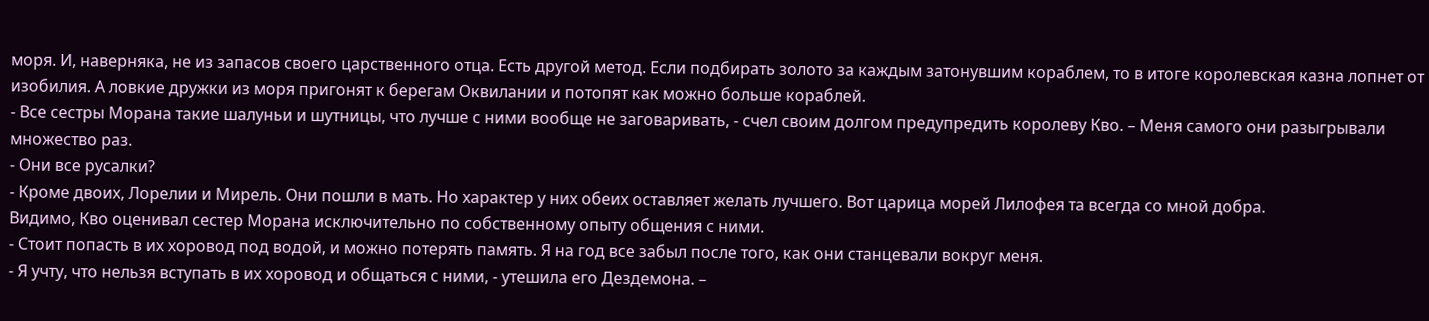моря. И, наверняка, не из запасов своего царственного отца. Есть другой метод. Если подбирать золото за каждым затонувшим кораблем, то в итоге королевская казна лопнет от изобилия. А ловкие дружки из моря пригонят к берегам Оквилании и потопят как можно больше кораблей.
- Все сестры Морана такие шалуньи и шутницы, что лучше с ними вообще не заговаривать, - счел своим долгом предупредить королеву Кво. – Меня самого они разыгрывали множество раз.
- Они все русалки?
- Кроме двоих, Лорелии и Мирель. Они пошли в мать. Но характер у них обеих оставляет желать лучшего. Вот царица морей Лилофея та всегда со мной добра.
Видимо, Кво оценивал сестер Морана исключительно по собственному опыту общения с ними.
- Стоит попасть в их хоровод под водой, и можно потерять память. Я на год все забыл после того, как они станцевали вокруг меня.
- Я учту, что нельзя вступать в их хоровод и общаться с ними, - утешила его Дездемона. –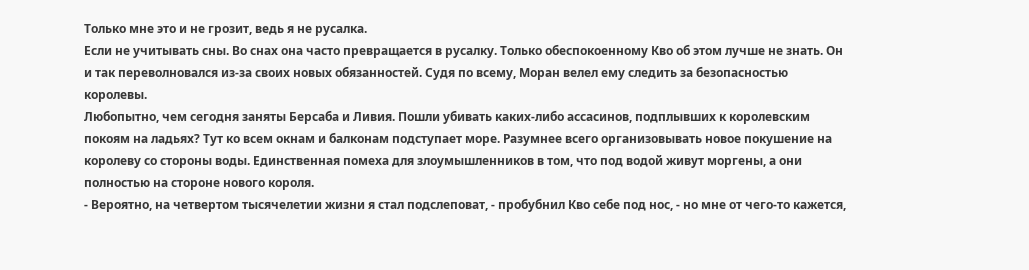Только мне это и не грозит, ведь я не русалка.
Если не учитывать сны. Во снах она часто превращается в русалку. Только обеспокоенному Кво об этом лучше не знать. Он и так переволновался из-за своих новых обязанностей. Судя по всему, Моран велел ему следить за безопасностью королевы.
Любопытно, чем сегодня заняты Берсаба и Ливия. Пошли убивать каких-либо ассасинов, подплывших к королевским покоям на ладьях? Тут ко всем окнам и балконам подступает море. Разумнее всего организовывать новое покушение на королеву со стороны воды. Единственная помеха для злоумышленников в том, что под водой живут моргены, а они полностью на стороне нового короля.
- Вероятно, на четвертом тысячелетии жизни я стал подслеповат, - пробубнил Кво себе под нос, - но мне от чего-то кажется,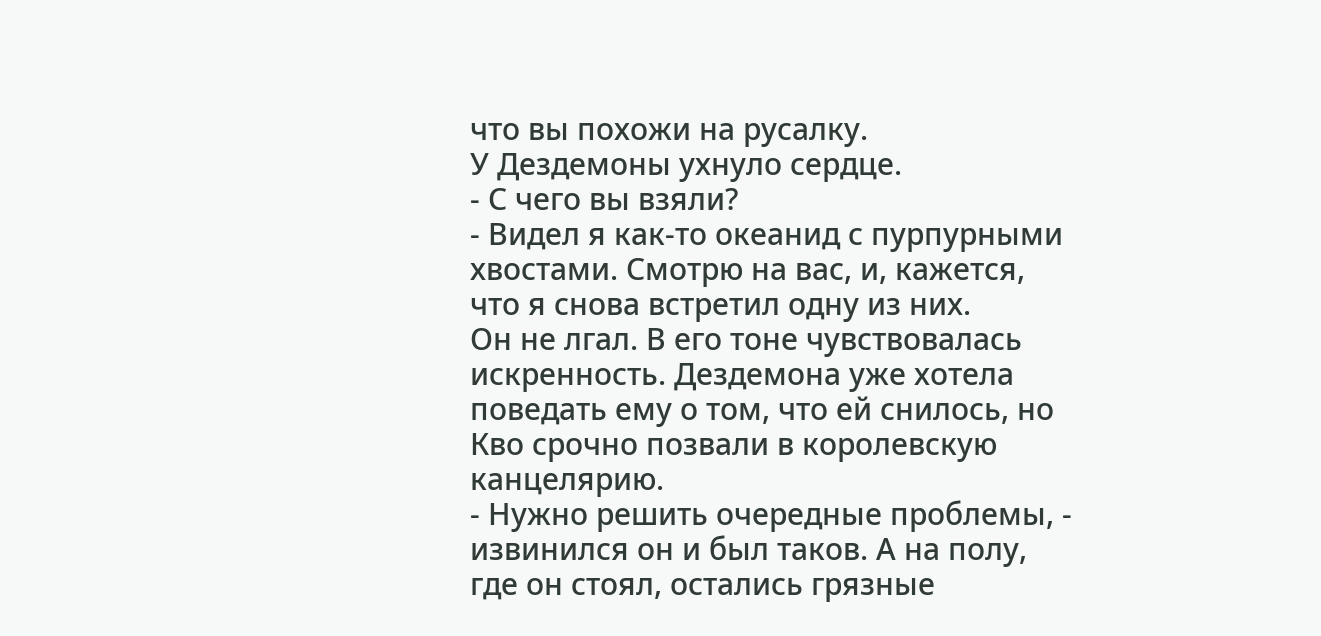что вы похожи на русалку.
У Дездемоны ухнуло сердце.
- С чего вы взяли?
- Видел я как-то океанид с пурпурными хвостами. Смотрю на вас, и, кажется, что я снова встретил одну из них.
Он не лгал. В его тоне чувствовалась искренность. Дездемона уже хотела поведать ему о том, что ей снилось, но Кво срочно позвали в королевскую канцелярию.
- Нужно решить очередные проблемы, - извинился он и был таков. А на полу, где он стоял, остались грязные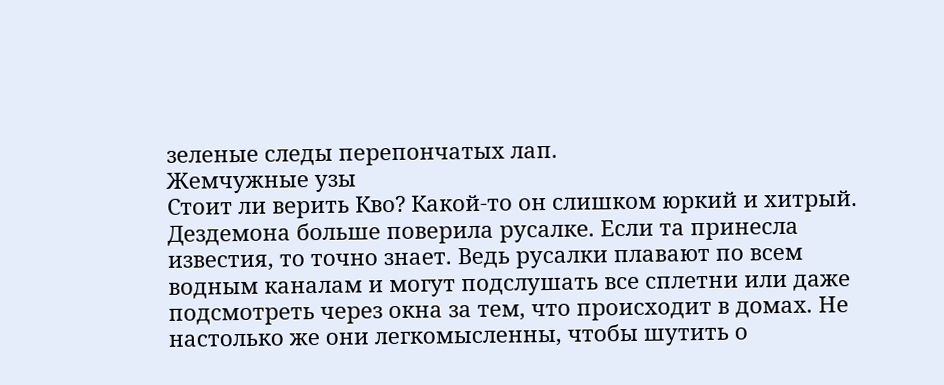зеленые следы перепончатых лап.
Жемчужные узы
Стоит ли верить Кво? Какой-то он слишком юркий и хитрый. Дездемона больше поверила русалке. Если та принесла известия, то точно знает. Ведь русалки плавают по всем водным каналам и могут подслушать все сплетни или даже подсмотреть через окна за тем, что происходит в домах. Не настолько же они легкомысленны, чтобы шутить о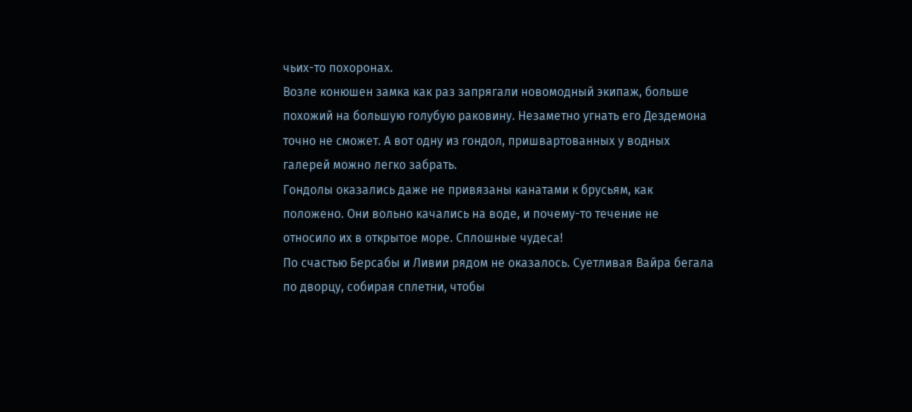чьих-то похоронах.
Возле конюшен замка как раз запрягали новомодный экипаж, больше похожий на большую голубую раковину. Незаметно угнать его Дездемона точно не сможет. А вот одну из гондол, пришвартованных у водных галерей можно легко забрать.
Гондолы оказались даже не привязаны канатами к брусьям, как положено. Они вольно качались на воде, и почему-то течение не относило их в открытое море. Сплошные чудеса!
По счастью Берсабы и Ливии рядом не оказалось. Суетливая Вайра бегала по дворцу, собирая сплетни, чтобы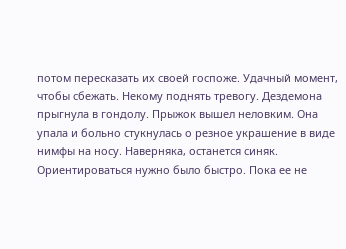потом пересказать их своей госпоже. Удачный момент, чтобы сбежать. Некому поднять тревогу. Дездемона прыгнула в гондолу. Прыжок вышел неловким. Она упала и больно стукнулась о резное украшение в виде нимфы на носу. Наверняка, останется синяк. Ориентироваться нужно было быстро. Пока ее не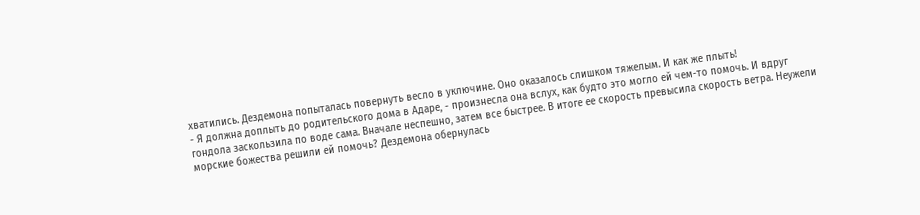хватились. Дездемона попыталась повернуть весло в уключине. Оно оказалось слишком тяжелым. И как же плыть!
- Я должна доплыть до родительского дома в Адаре, - произнесла она вслух, как будто это могло ей чем-то помочь. И вдруг гондола заскользила по воде сама. Вначале неспешно, затем все быстрее. В итоге ее скорость превысила скорость ветра. Неужели морские божества решили ей помочь? Дездемона обернулась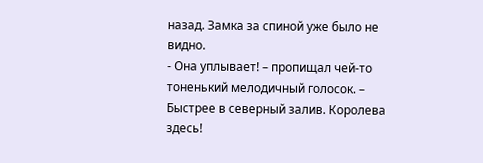назад. Замка за спиной уже было не видно.
- Она уплывает! – пропищал чей-то тоненький мелодичный голосок. – Быстрее в северный залив. Королева здесь!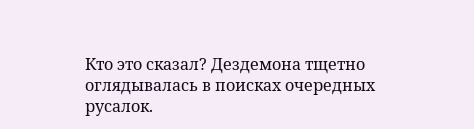Кто это сказал? Дездемона тщетно оглядывалась в поисках очередных русалок.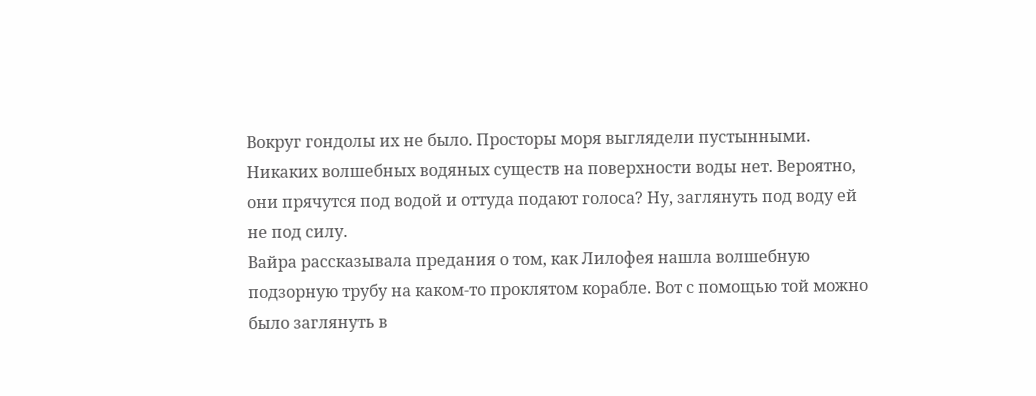Вокруг гондолы их не было. Просторы моря выглядели пустынными. Никаких волшебных водяных существ на поверхности воды нет. Вероятно, они прячутся под водой и оттуда подают голоса? Ну, заглянуть под воду ей не под силу.
Вайра рассказывала предания о том, как Лилофея нашла волшебную подзорную трубу на каком-то проклятом корабле. Вот с помощью той можно было заглянуть в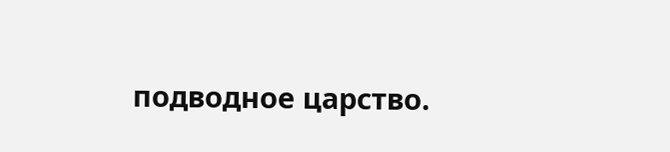подводное царство.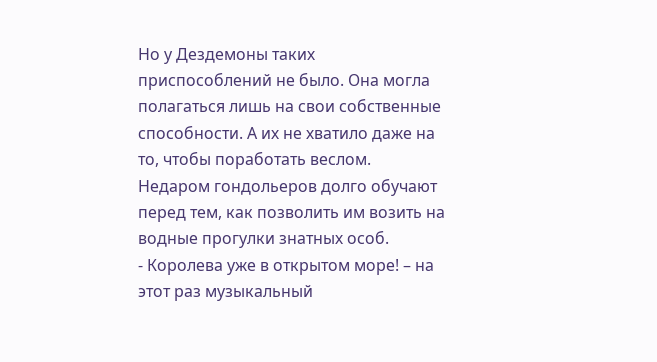Но у Дездемоны таких приспособлений не было. Она могла полагаться лишь на свои собственные способности. А их не хватило даже на то, чтобы поработать веслом. Недаром гондольеров долго обучают перед тем, как позволить им возить на водные прогулки знатных особ.
- Королева уже в открытом море! – на этот раз музыкальный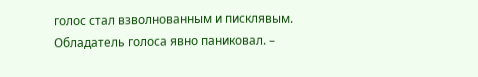голос стал взволнованным и писклявым. Обладатель голоса явно паниковал. –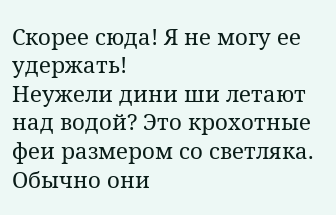Скорее сюда! Я не могу ее удержать!
Неужели дини ши летают над водой? Это крохотные феи размером со светляка. Обычно они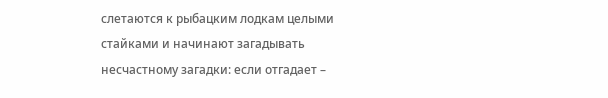слетаются к рыбацким лодкам целыми стайками и начинают загадывать несчастному загадки: если отгадает –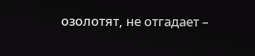озолотят, не отгадает –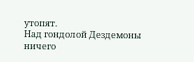утопят.
Над гондолой Дездемоны ничего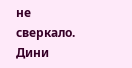не сверкало. Дини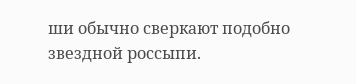ши обычно сверкают подобно звездной россыпи.